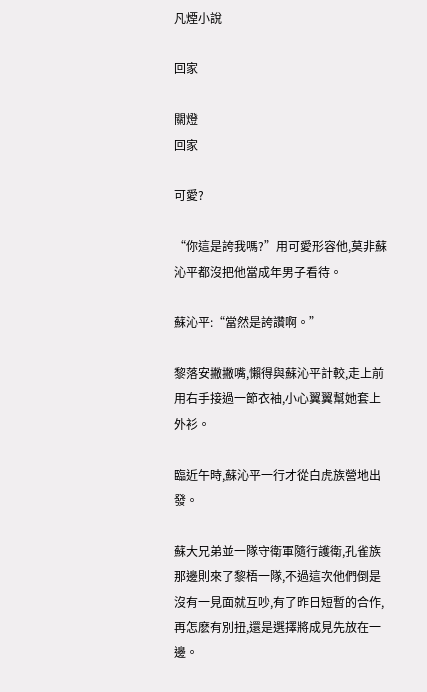凡煙小說

回家

關燈
回家

可愛?

“你這是誇我嗎?”用可愛形容他,莫非蘇沁平都沒把他當成年男子看待。

蘇沁平:“當然是誇讚啊。”

黎落安撇撇嘴,懶得與蘇沁平計較,走上前用右手接過一節衣袖,小心翼翼幫她套上外衫。

臨近午時,蘇沁平一行才從白虎族營地出發。

蘇大兄弟並一隊守衛軍隨行護衛,孔雀族那邊則來了黎梧一隊,不過這次他們倒是沒有一見面就互吵,有了昨日短暫的合作,再怎麽有別扭,還是選擇將成見先放在一邊。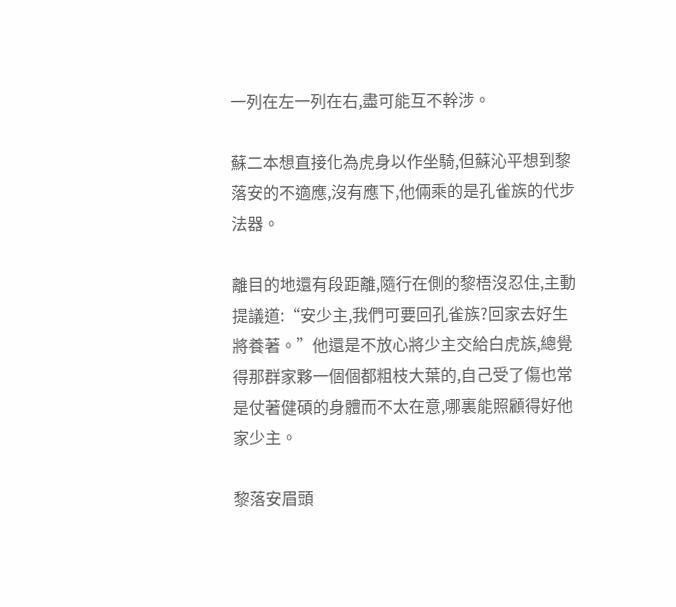一列在左一列在右,盡可能互不幹涉。

蘇二本想直接化為虎身以作坐騎,但蘇沁平想到黎落安的不適應,沒有應下,他倆乘的是孔雀族的代步法器。

離目的地還有段距離,隨行在側的黎梧沒忍住,主動提議道:“安少主,我們可要回孔雀族?回家去好生將養著。”他還是不放心將少主交給白虎族,總覺得那群家夥一個個都粗枝大葉的,自己受了傷也常是仗著健碩的身體而不太在意,哪裏能照顧得好他家少主。

黎落安眉頭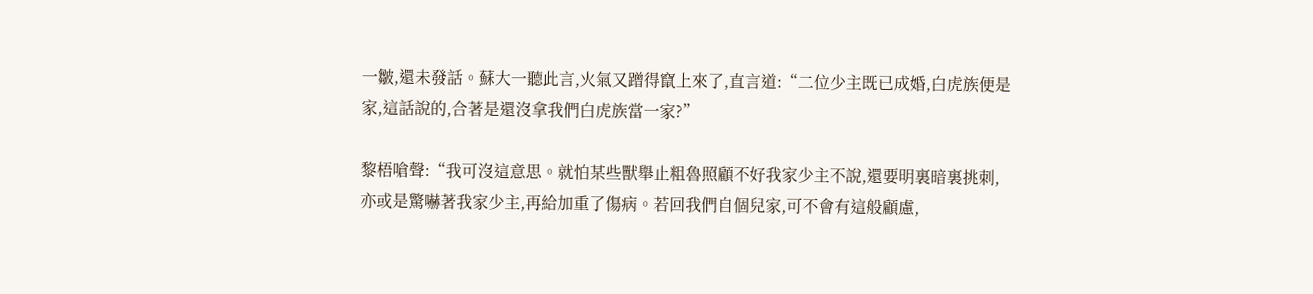一皺,還未發話。蘇大一聽此言,火氣又蹭得竄上來了,直言道:“二位少主既已成婚,白虎族便是家,這話說的,合著是還沒拿我們白虎族當一家?”

黎梧嗆聲:“我可沒這意思。就怕某些獸舉止粗魯照顧不好我家少主不說,還要明裏暗裏挑刺,亦或是驚嚇著我家少主,再給加重了傷病。若回我們自個兒家,可不會有這般顧慮,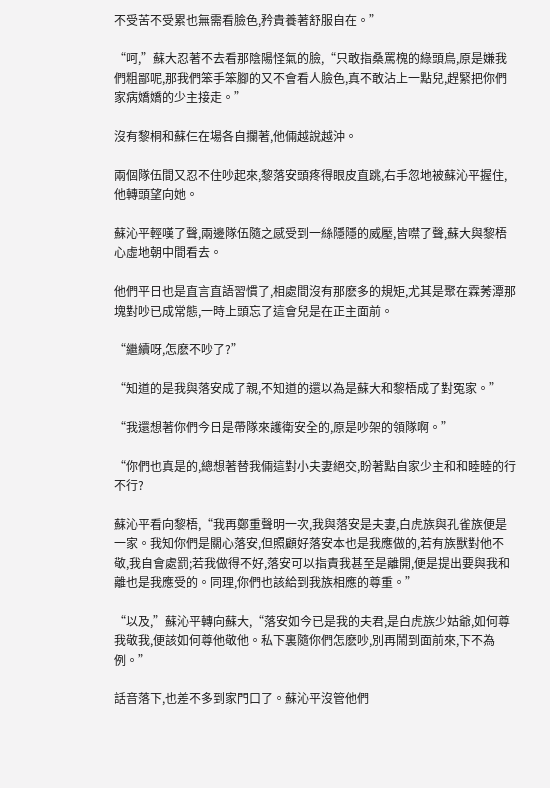不受苦不受累也無需看臉色,矜貴養著舒服自在。”

“呵,”蘇大忍著不去看那陰陽怪氣的臉,“只敢指桑罵槐的綠頭鳥,原是嫌我們粗鄙呢,那我們笨手笨腳的又不會看人臉色,真不敢沾上一點兒,趕緊把你們家病嬌嬌的少主接走。”

沒有黎桐和蘇仨在場各自攔著,他倆越說越沖。

兩個隊伍間又忍不住吵起來,黎落安頭疼得眼皮直跳,右手忽地被蘇沁平握住,他轉頭望向她。

蘇沁平輕嘆了聲,兩邊隊伍隨之感受到一絲隱隱的威壓,皆噤了聲,蘇大與黎梧心虛地朝中間看去。

他們平日也是直言直語習慣了,相處間沒有那麽多的規矩,尤其是聚在霖莠潭那塊對吵已成常態,一時上頭忘了這會兒是在正主面前。

“繼續呀,怎麽不吵了?”

“知道的是我與落安成了親,不知道的還以為是蘇大和黎梧成了對冤家。”

“我還想著你們今日是帶隊來護衛安全的,原是吵架的領隊啊。”

“你們也真是的,總想著替我倆這對小夫妻絕交,盼著點自家少主和和睦睦的行不行?

蘇沁平看向黎梧,“我再鄭重聲明一次,我與落安是夫妻,白虎族與孔雀族便是一家。我知你們是關心落安,但照顧好落安本也是我應做的,若有族獸對他不敬,我自會處罰;若我做得不好,落安可以指責我甚至是離開,便是提出要與我和離也是我應受的。同理,你們也該給到我族相應的尊重。”

“以及,”蘇沁平轉向蘇大,“落安如今已是我的夫君,是白虎族少姑爺,如何尊我敬我,便該如何尊他敬他。私下裏隨你們怎麽吵,別再鬧到面前來,下不為例。”

話音落下,也差不多到家門口了。蘇沁平沒管他們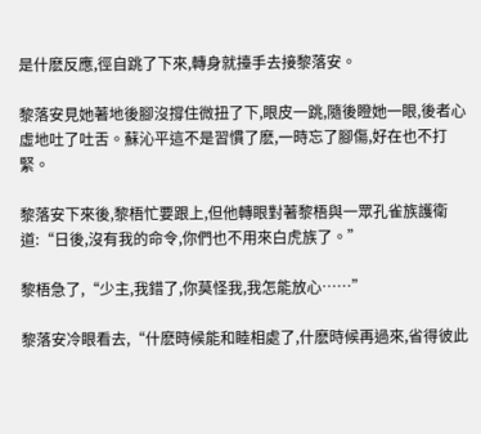是什麽反應,徑自跳了下來,轉身就擡手去接黎落安。

黎落安見她著地後腳沒撐住微扭了下,眼皮一跳,隨後瞪她一眼,後者心虛地吐了吐舌。蘇沁平這不是習慣了麽,一時忘了腳傷,好在也不打緊。

黎落安下來後,黎梧忙要跟上,但他轉眼對著黎梧與一眾孔雀族護衛道:“日後,沒有我的命令,你們也不用來白虎族了。”

黎梧急了,“少主,我錯了,你莫怪我,我怎能放心……”

黎落安冷眼看去,“什麽時候能和睦相處了,什麽時候再過來,省得彼此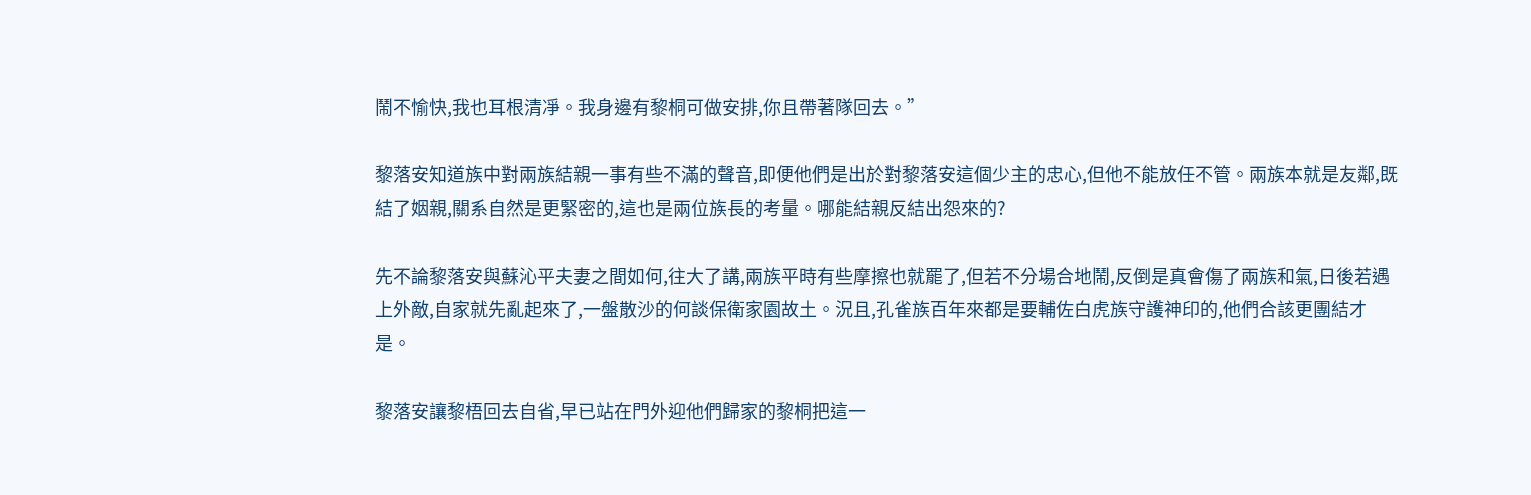鬧不愉快,我也耳根清凈。我身邊有黎桐可做安排,你且帶著隊回去。”

黎落安知道族中對兩族結親一事有些不滿的聲音,即便他們是出於對黎落安這個少主的忠心,但他不能放任不管。兩族本就是友鄰,既結了姻親,關系自然是更緊密的,這也是兩位族長的考量。哪能結親反結出怨來的?

先不論黎落安與蘇沁平夫妻之間如何,往大了講,兩族平時有些摩擦也就罷了,但若不分場合地鬧,反倒是真會傷了兩族和氣,日後若遇上外敵,自家就先亂起來了,一盤散沙的何談保衛家園故土。況且,孔雀族百年來都是要輔佐白虎族守護神印的,他們合該更團結才是。

黎落安讓黎梧回去自省,早已站在門外迎他們歸家的黎桐把這一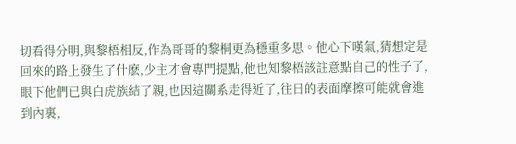切看得分明,與黎梧相反,作為哥哥的黎桐更為穩重多思。他心下嘆氣,猜想定是回來的路上發生了什麽,少主才會專門提點,他也知黎梧該註意點自己的性子了,眼下他們已與白虎族結了親,也因這關系走得近了,往日的表面摩擦可能就會進到內裏,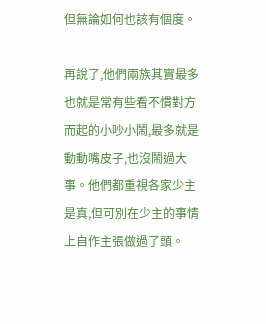但無論如何也該有個度。

再說了,他們兩族其實最多也就是常有些看不慣對方而起的小吵小鬧,最多就是動動嘴皮子,也沒鬧過大事。他們都重視各家少主是真,但可別在少主的事情上自作主張做過了頭。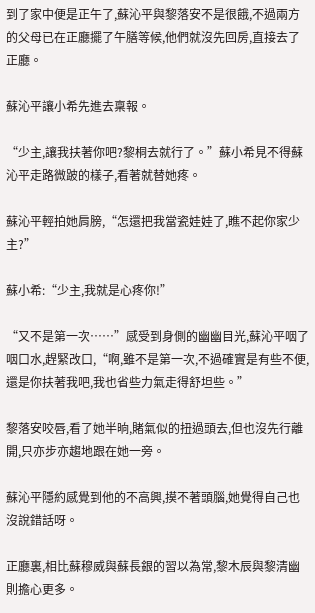到了家中便是正午了,蘇沁平與黎落安不是很餓,不過兩方的父母已在正廳擺了午膳等候,他們就沒先回房,直接去了正廳。

蘇沁平讓小希先進去稟報。

“少主,讓我扶著你吧?黎桐去就行了。”蘇小希見不得蘇沁平走路微跛的樣子,看著就替她疼。

蘇沁平輕拍她肩膀,“怎還把我當瓷娃娃了,瞧不起你家少主?”

蘇小希:“少主,我就是心疼你!”

“又不是第一次……”感受到身側的幽幽目光,蘇沁平咽了咽口水,趕緊改口,“啊,雖不是第一次,不過確實是有些不便,還是你扶著我吧,我也省些力氣走得舒坦些。”

黎落安咬唇,看了她半晌,賭氣似的扭過頭去,但也沒先行離開,只亦步亦趨地跟在她一旁。

蘇沁平隱約感覺到他的不高興,摸不著頭腦,她覺得自己也沒說錯話呀。

正廳裏,相比蘇穆威與蘇長銀的習以為常,黎木辰與黎清幽則擔心更多。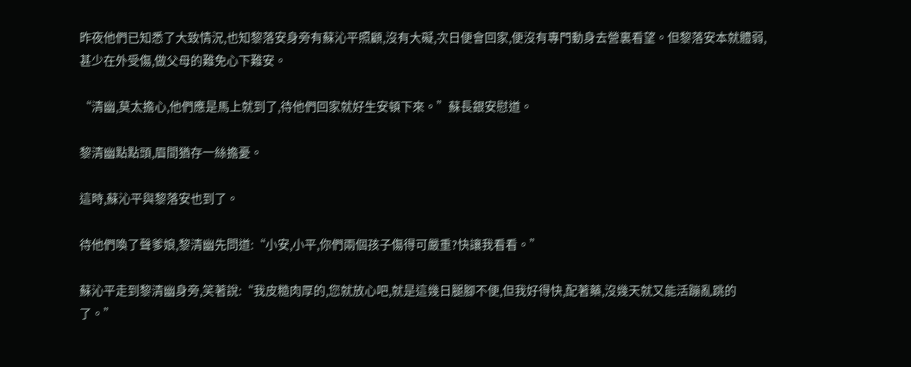昨夜他們已知悉了大致情況,也知黎落安身旁有蘇沁平照顧,沒有大礙,次日便會回家,便沒有專門動身去營裏看望。但黎落安本就體弱,甚少在外受傷,做父母的難免心下難安。

“清幽,莫太擔心,他們應是馬上就到了,待他們回家就好生安頓下來。”蘇長銀安慰道。

黎清幽點點頭,眉間猶存一絲擔憂。

這時,蘇沁平與黎落安也到了。

待他們喚了聲爹娘,黎清幽先問道:“小安,小平,你們兩個孩子傷得可嚴重?快讓我看看。”

蘇沁平走到黎清幽身旁,笑著說:“我皮糙肉厚的,您就放心吧,就是這幾日腿腳不便,但我好得快,配著藥,沒幾天就又能活蹦亂跳的了。”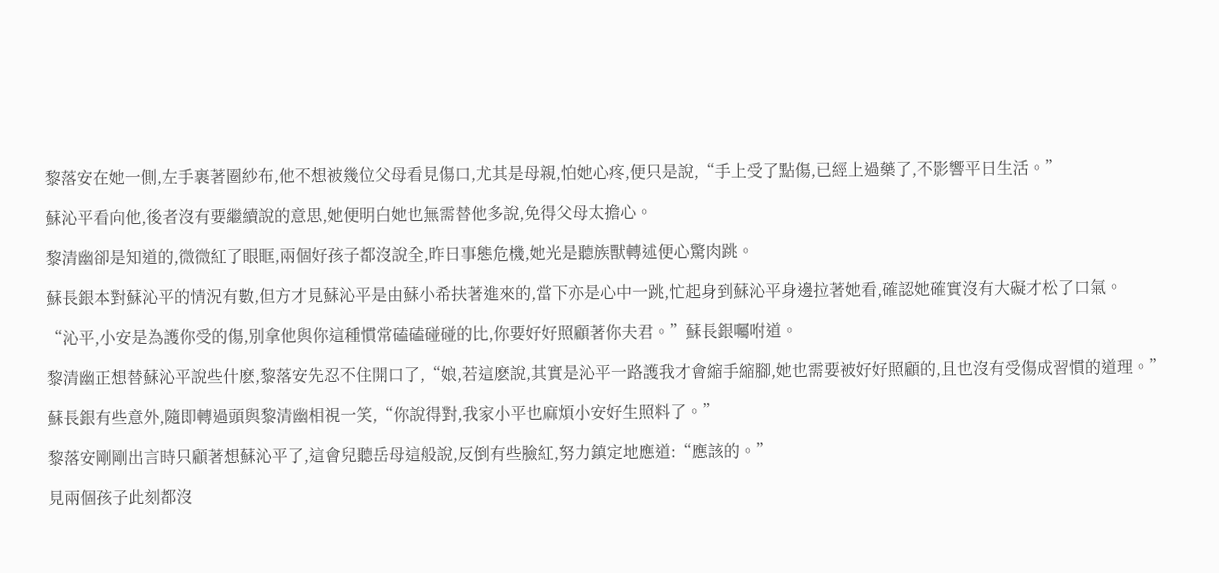黎落安在她一側,左手裹著圈紗布,他不想被幾位父母看見傷口,尤其是母親,怕她心疼,便只是說,“手上受了點傷,已經上過藥了,不影響平日生活。”

蘇沁平看向他,後者沒有要繼續說的意思,她便明白她也無需替他多說,免得父母太擔心。

黎清幽卻是知道的,微微紅了眼眶,兩個好孩子都沒說全,昨日事態危機,她光是聽族獸轉述便心驚肉跳。

蘇長銀本對蘇沁平的情況有數,但方才見蘇沁平是由蘇小希扶著進來的,當下亦是心中一跳,忙起身到蘇沁平身邊拉著她看,確認她確實沒有大礙才松了口氣。

“沁平,小安是為護你受的傷,別拿他與你這種慣常磕磕碰碰的比,你要好好照顧著你夫君。”蘇長銀囑咐道。

黎清幽正想替蘇沁平說些什麽,黎落安先忍不住開口了,“娘,若這麽說,其實是沁平一路護我才會縮手縮腳,她也需要被好好照顧的,且也沒有受傷成習慣的道理。”

蘇長銀有些意外,隨即轉過頭與黎清幽相視一笑,“你說得對,我家小平也麻煩小安好生照料了。”

黎落安剛剛出言時只顧著想蘇沁平了,這會兒聽岳母這般說,反倒有些臉紅,努力鎮定地應道:“應該的。”

見兩個孩子此刻都沒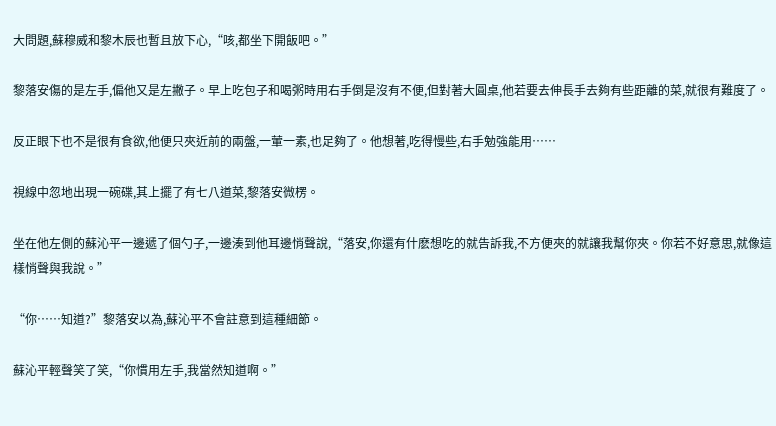大問題,蘇穆威和黎木辰也暫且放下心,“咳,都坐下開飯吧。”

黎落安傷的是左手,偏他又是左撇子。早上吃包子和喝粥時用右手倒是沒有不便,但對著大圓桌,他若要去伸長手去夠有些距離的菜,就很有難度了。

反正眼下也不是很有食欲,他便只夾近前的兩盤,一葷一素,也足夠了。他想著,吃得慢些,右手勉強能用……

視線中忽地出現一碗碟,其上擺了有七八道菜,黎落安微楞。

坐在他左側的蘇沁平一邊遞了個勺子,一邊湊到他耳邊悄聲說,“落安,你還有什麽想吃的就告訴我,不方便夾的就讓我幫你夾。你若不好意思,就像這樣悄聲與我說。”

“你……知道?”黎落安以為,蘇沁平不會註意到這種細節。

蘇沁平輕聲笑了笑,“你慣用左手,我當然知道啊。”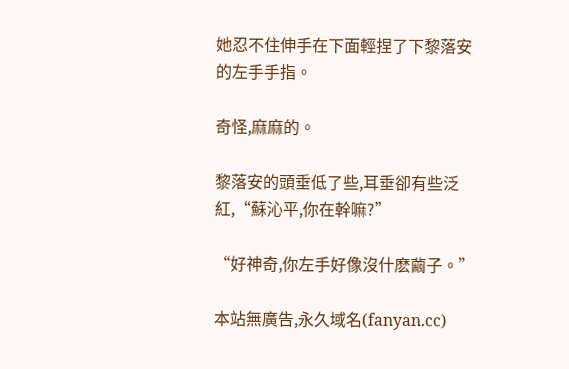她忍不住伸手在下面輕捏了下黎落安的左手手指。

奇怪,麻麻的。

黎落安的頭垂低了些,耳垂卻有些泛紅,“蘇沁平,你在幹嘛?”

“好神奇,你左手好像沒什麽繭子。”

本站無廣告,永久域名(fanyan.cc)